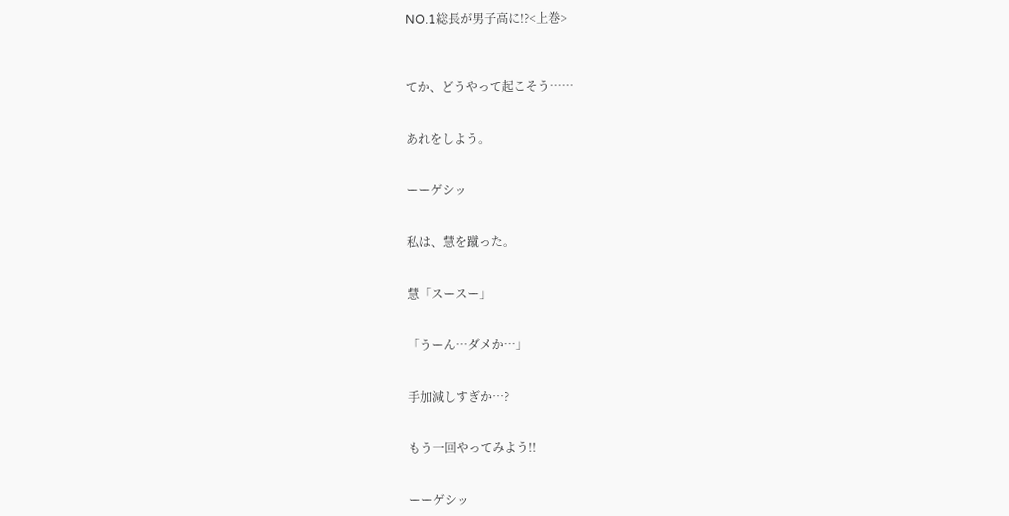NO.1総長が男子高に!?<上巻>



てか、どうやって起こそう……


あれをしよう。


ーーゲシッ


私は、慧を蹴った。


慧「スースー」


「うーん…ダメか…」


手加減しすぎか…?


もう一回やってみよう!!


ーーゲシッ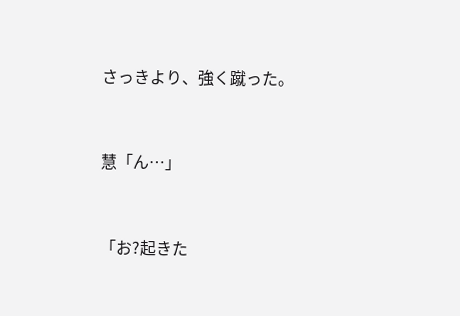さっきより、強く蹴った。


慧「ん…」


「お?起きた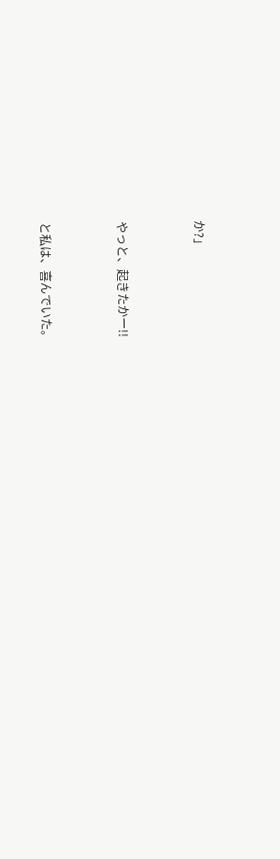か?」


やっと、起きたかー!!


と私は、喜んでいた。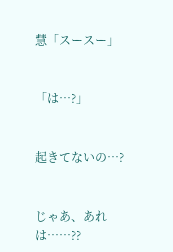慧「スースー」


「は…?」


起きてないの…?


じゃあ、あれは……??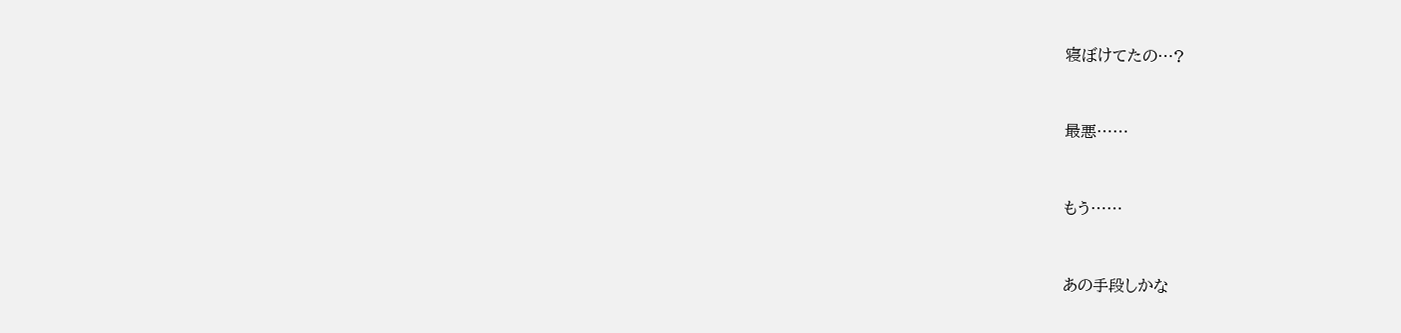寝ぼけてたの…?


最悪……


もう……


あの手段しかな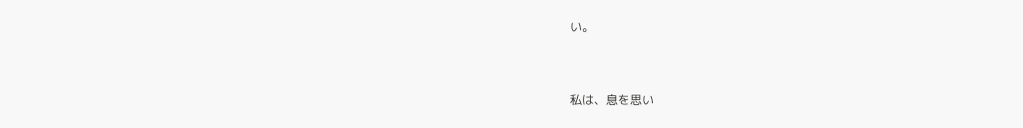い。


私は、息を思い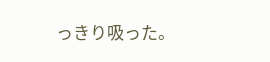っきり吸った。